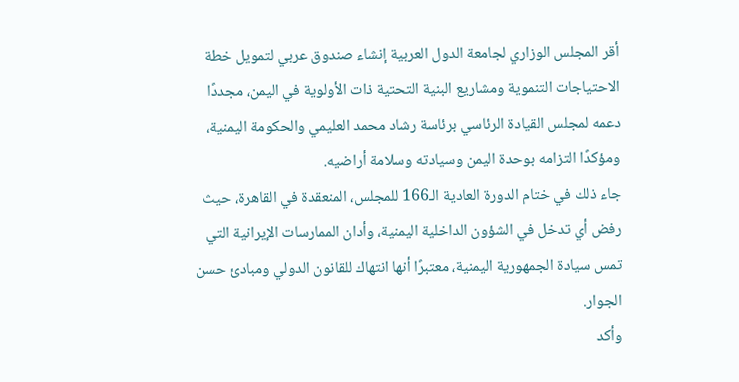أقر المجلس الوزاري لجامعة الدول العربية إنشاء صندوق عربي لتمويل خطة الاحتياجات التنموية ومشاريع البنية التحتية ذات الأولوية في اليمن، مجددًا دعمه لمجلس القيادة الرئاسي برئاسة رشاد محمد العليمي والحكومة اليمنية، ومؤكدًا التزامه بوحدة اليمن وسيادته وسلامة أراضيه.
جاء ذلك في ختام الدورة العادية الـ166 للمجلس، المنعقدة في القاهرة، حيث رفض أي تدخل في الشؤون الداخلية اليمنية، وأدان الممارسات الإيرانية التي تمس سيادة الجمهورية اليمنية، معتبرًا أنها انتهاك للقانون الدولي ومبادئ حسن الجوار.
وأكد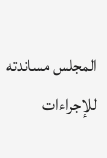المجلس مساندته للإجراءات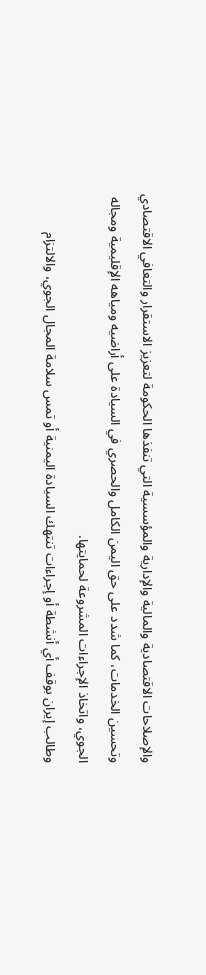والإصلاحات الاقتصادية والمالية والإدارية والمؤسسية التي تنفذها الحكومة لتعزيز الاستقرار والتعافي الاقتصادي وتحسين الخدمات، كما شدد على حق اليمن الكامل والحصري في السيادة على أراضيه ومياهه الإقليمية ومجاله الجوي، واتخاذ الإجراءات المشروعة لحمايتها.
وطالب إيران بوقف أي أنشطة أو إجراءات تنتهك السيادة اليمنية أو تمس سلامة المجال الجوي، والالتزام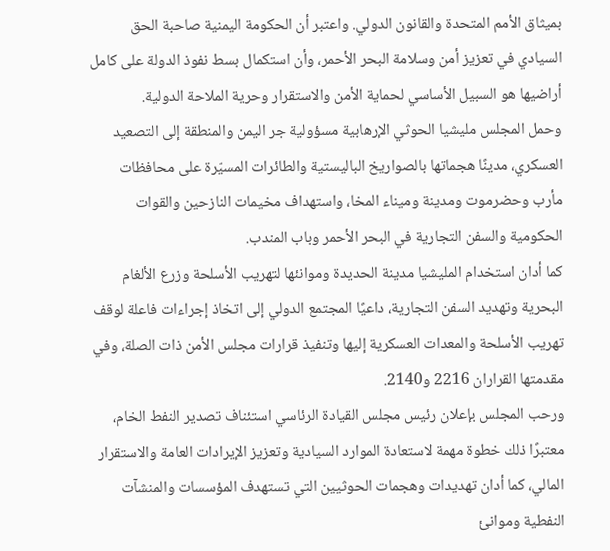بميثاق الأمم المتحدة والقانون الدولي. واعتبر أن الحكومة اليمنية صاحبة الحق السيادي في تعزيز أمن وسلامة البحر الأحمر، وأن استكمال بسط نفوذ الدولة على كامل أراضيها هو السبيل الأساسي لحماية الأمن والاستقرار وحرية الملاحة الدولية.
وحمل المجلس مليشيا الحوثي الإرهابية مسؤولية جر اليمن والمنطقة إلى التصعيد العسكري، مدينًا هجماتها بالصواريخ الباليستية والطائرات المسيّرة على محافظات مأرب وحضرموت ومدينة وميناء المخا، واستهداف مخيمات النازحين والقوات الحكومية والسفن التجارية في البحر الأحمر وباب المندب.
كما أدان استخدام المليشيا مدينة الحديدة وموانئها لتهريب الأسلحة وزرع الألغام البحرية وتهديد السفن التجارية، داعيًا المجتمع الدولي إلى اتخاذ إجراءات فاعلة لوقف تهريب الأسلحة والمعدات العسكرية إليها وتنفيذ قرارات مجلس الأمن ذات الصلة، وفي مقدمتها القراران 2216 و2140.
ورحب المجلس بإعلان رئيس مجلس القيادة الرئاسي استئناف تصدير النفط الخام، معتبرًا ذلك خطوة مهمة لاستعادة الموارد السيادية وتعزيز الإيرادات العامة والاستقرار المالي، كما أدان تهديدات وهجمات الحوثيين التي تستهدف المؤسسات والمنشآت النفطية وموانئ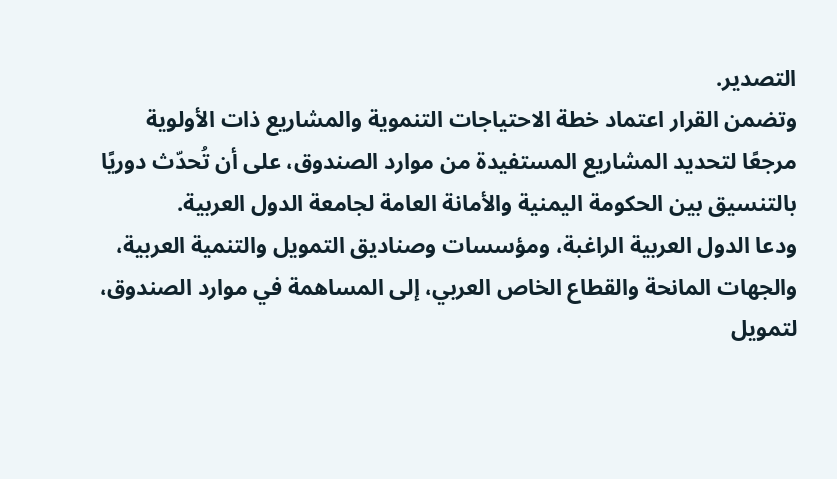التصدير.
وتضمن القرار اعتماد خطة الاحتياجات التنموية والمشاريع ذات الأولوية مرجعًا لتحديد المشاريع المستفيدة من موارد الصندوق، على أن تُحدّث دوريًا بالتنسيق بين الحكومة اليمنية والأمانة العامة لجامعة الدول العربية.
ودعا الدول العربية الراغبة، ومؤسسات وصناديق التمويل والتنمية العربية، والجهات المانحة والقطاع الخاص العربي، إلى المساهمة في موارد الصندوق، لتمويل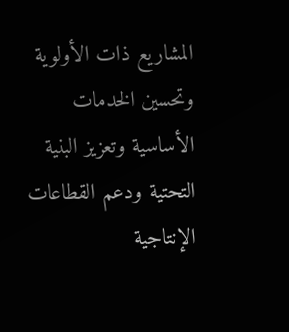المشاريع ذات الأولوية وتحسين الخدمات الأساسية وتعزيز البنية التحتية ودعم القطاعات الإنتاجية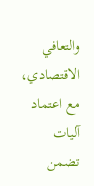والتعافي الاقتصادي، مع اعتماد آليات تضمن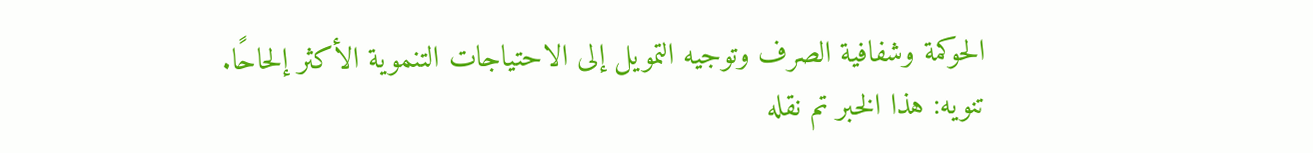الحوكمة وشفافية الصرف وتوجيه التمويل إلى الاحتياجات التنموية الأكثر إلحاحًا.
تنويه: هذا الخبر تم نقله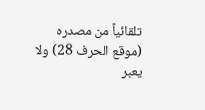تلقائياً من مصدره (موقع الحرف 28) ولا يعبر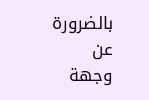بالضرورة عن وجهة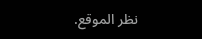نظر الموقع.